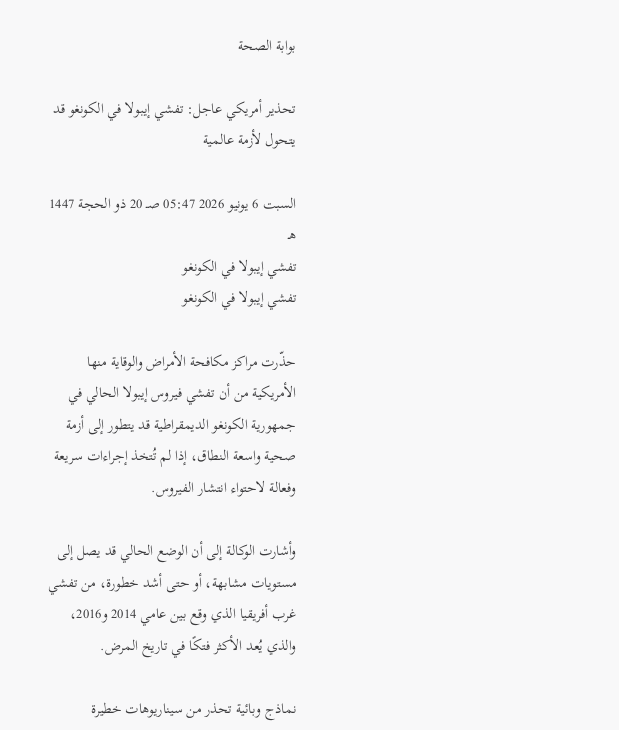بوابة الصحة

تحذير أمريكي عاجل: تفشي إيبولا في الكونغو قد يتحول لأزمة عالمية

السبت 6 يونيو 2026 05:47 صـ 20 ذو الحجة 1447 هـ
تفشي إيبولا في الكونغو
تفشي إيبولا في الكونغو

حذّرت مراكز مكافحة الأمراض والوقاية منها الأمريكية من أن تفشي فيروس إيبولا الحالي في جمهورية الكونغو الديمقراطية قد يتطور إلى أزمة صحية واسعة النطاق، إذا لم تُتخذ إجراءات سريعة وفعالة لاحتواء انتشار الفيروس.

وأشارت الوكالة إلى أن الوضع الحالي قد يصل إلى مستويات مشابهة، أو حتى أشد خطورة، من تفشي غرب أفريقيا الذي وقع بين عامي 2014 و2016، والذي يُعد الأكثر فتكًا في تاريخ المرض.

نماذج وبائية تحذر من سيناريوهات خطيرة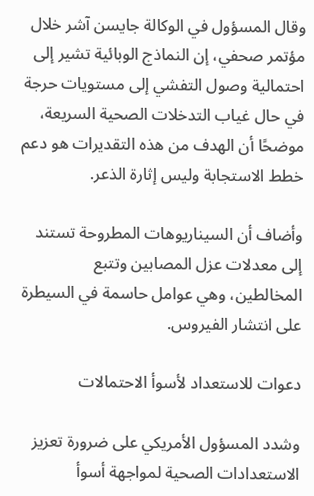وقال المسؤول في الوكالة جايسن آشر خلال مؤتمر صحفي، إن النماذج الوبائية تشير إلى احتمالية وصول التفشي إلى مستويات حرجة في حال غياب التدخلات الصحية السريعة، موضحًا أن الهدف من هذه التقديرات هو دعم خطط الاستجابة وليس إثارة الذعر.

وأضاف أن السيناريوهات المطروحة تستند إلى معدلات عزل المصابين وتتبع المخالطين، وهي عوامل حاسمة في السيطرة على انتشار الفيروس.

دعوات للاستعداد لأسوأ الاحتمالات

وشدد المسؤول الأمريكي على ضرورة تعزيز الاستعدادات الصحية لمواجهة أسوأ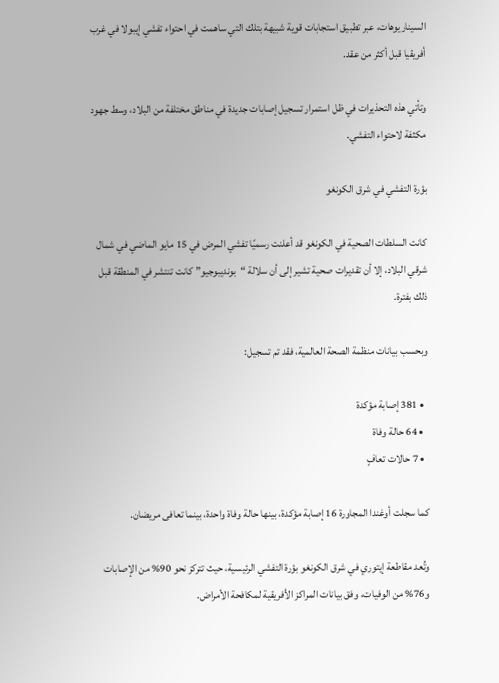السيناريوهات، عبر تطبيق استجابات قوية شبيهة بتلك التي ساهمت في احتواء تفشي إيبولا في غرب أفريقيا قبل أكثر من عقد.

وتأتي هذه التحذيرات في ظل استمرار تسجيل إصابات جديدة في مناطق مختلفة من البلاد، وسط جهود مكثفة لاحتواء التفشي.

بؤرة التفشي في شرق الكونغو

كانت السلطات الصحية في الكونغو قد أعلنت رسميًا تفشي المرض في 15 مايو الماضي في شمال شرقي البلاد، إلا أن تقديرات صحية تشير إلى أن سلالة “بونديبوجيو” كانت تنتشر في المنطقة قبل ذلك بفترة.

وبحسب بيانات منظمة الصحة العالمية، فقد تم تسجيل:

  • 381 إصابة مؤكدة
  • 64 حالة وفاة
  • 7 حالات تعافٍ

كما سجلت أوغندا المجاورة 16 إصابة مؤكدة، بينها حالة وفاة واحدة، بينما تعافى مريضان.

وتُعد مقاطعة إيتوري في شرق الكونغو بؤرة التفشي الرئيسية، حيث تتركز نحو 90% من الإصابات و76% من الوفيات، وفق بيانات المراكز الأفريقية لمكافحة الأمراض.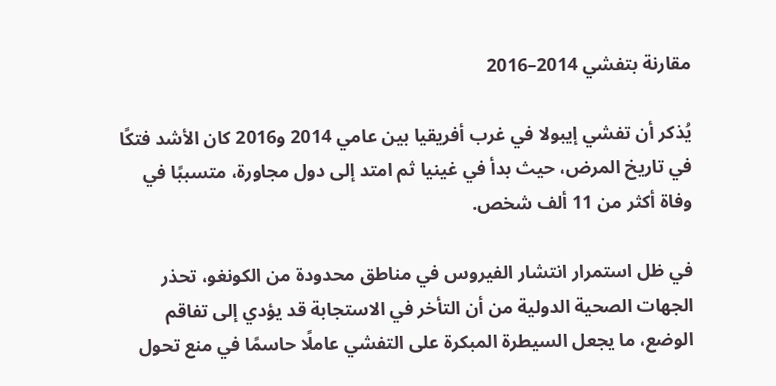مقارنة بتفشي 2014–2016

يُذكر أن تفشي إيبولا في غرب أفريقيا بين عامي 2014 و2016 كان الأشد فتكًا في تاريخ المرض، حيث بدأ في غينيا ثم امتد إلى دول مجاورة، متسببًا في وفاة أكثر من 11 ألف شخص.

في ظل استمرار انتشار الفيروس في مناطق محدودة من الكونغو، تحذر الجهات الصحية الدولية من أن التأخر في الاستجابة قد يؤدي إلى تفاقم الوضع، ما يجعل السيطرة المبكرة على التفشي عاملًا حاسمًا في منع تحول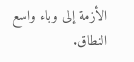الأزمة إلى وباء واسع النطاق.